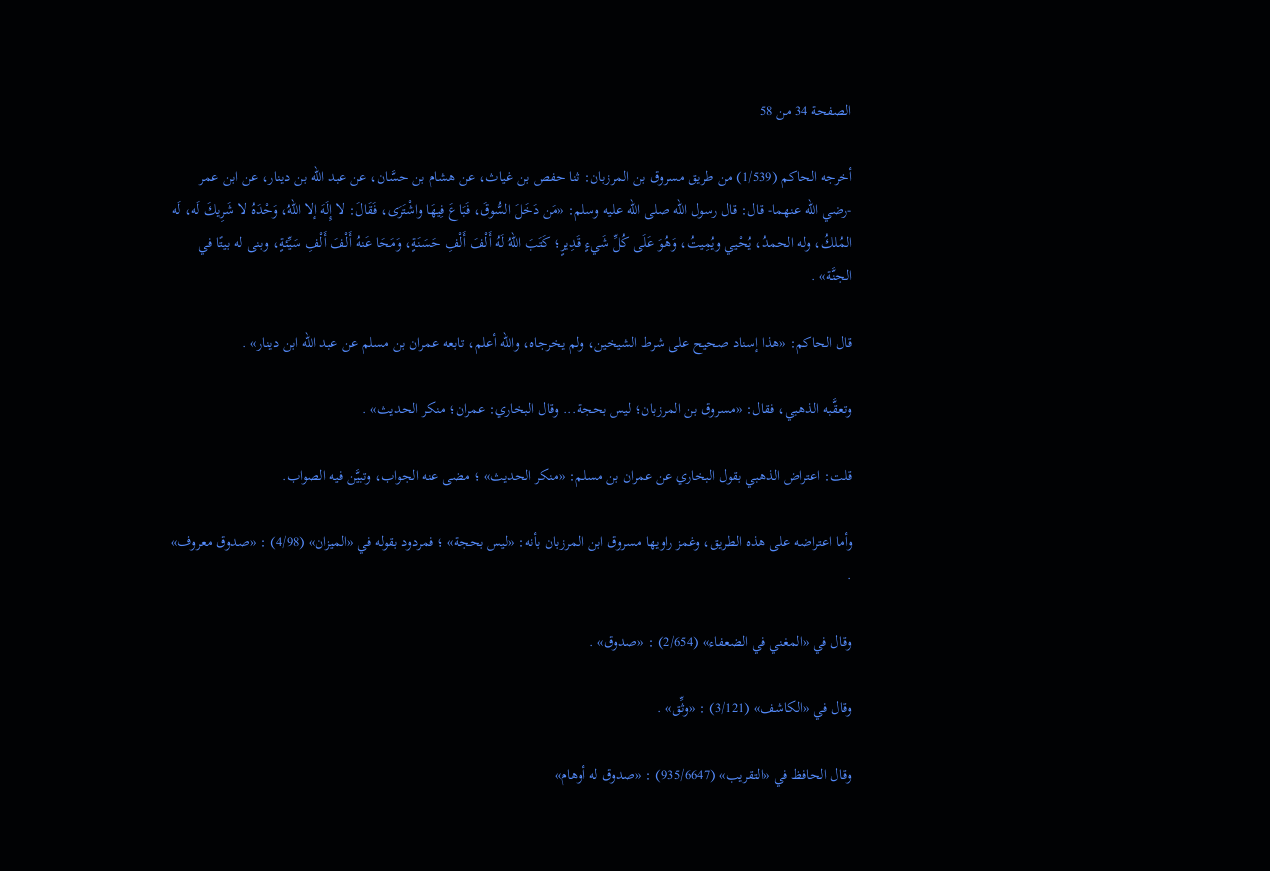الصفحة 34 من 58

أخرجه الحاكم (1/539) من طريق مسروق بن المرزبان: ثنا حفص بن غياث، عن هشام بن حسَّان، عن عبد الله بن دينار، عن ابن عمر -رضي الله عنهما- قال: قال رسول الله صلى الله عليه وسلم: «مَن دَخَلَ السُّوقَ، فَبَاعَ فِيهَا واشْتَرَى، فَقَالَ: لا إِلَهَ إلا اللهُ، وَحْدَهُ لا شَرِيكَ لَه، لَه المُلكُ، وله الحمدُ، يُحْيي ويُمِيتُ، وَهُوَ عَلَى كُلِّ شَيءٍ قَدِيرٍ؛ كَتَبَ اللهُ لَهُ أَلْفَ أَلْفِ حَسَنَةٍ، وَمَحَا عَنهُ أَلْفَ أَلْفِ سَيِّئةٍ، وبنى له بيتًا في الجنَّة» .

قال الحاكم: «هذا إسناد صحيح على شرط الشيخين، ولم يخرجاه، والله أعلم، تابعه عمران بن مسلم عن عبد الله ابن دينار» .

وتعقَّبه الذهبي، فقال: «مسروق بن المرزبان؛ ليس بحجة... وقال البخاري: عمران؛ منكر الحديث» .

قلت: اعتراض الذهبي بقول البخاري عن عمران بن مسلم: «منكر الحديث» ؛ مضى عنه الجواب، وتبيَّن فيه الصواب.

وأما اعتراضه على هذه الطريق، وغمز راويها مسروق ابن المرزبان بأنه: «ليس بحجة» ؛ فمردود بقوله في «الميزان» (4/98) : «صدوق معروف» .

وقال في «المغني في الضعفاء» (2/654) : «صدوق» .

وقال في «الكاشف» (3/121) : «وثِّق» .

وقال الحافظ في «التقريب» (935/6647) : «صدوق له أوهام»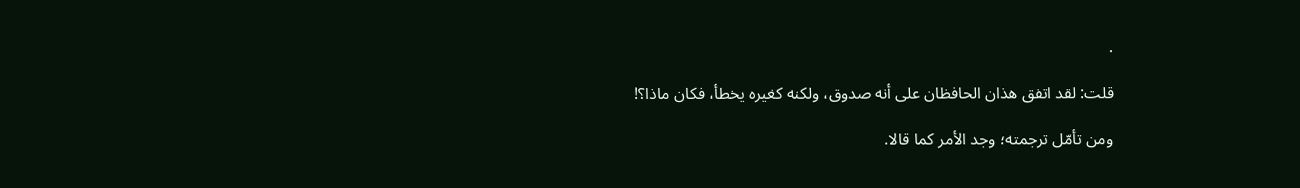.

قلت: لقد اتفق هذان الحافظان على أنه صدوق، ولكنه كغيره يخطأ، فكان ماذا؟!

ومن تأمّل ترجمته؛ وجد الأمر كما قالا.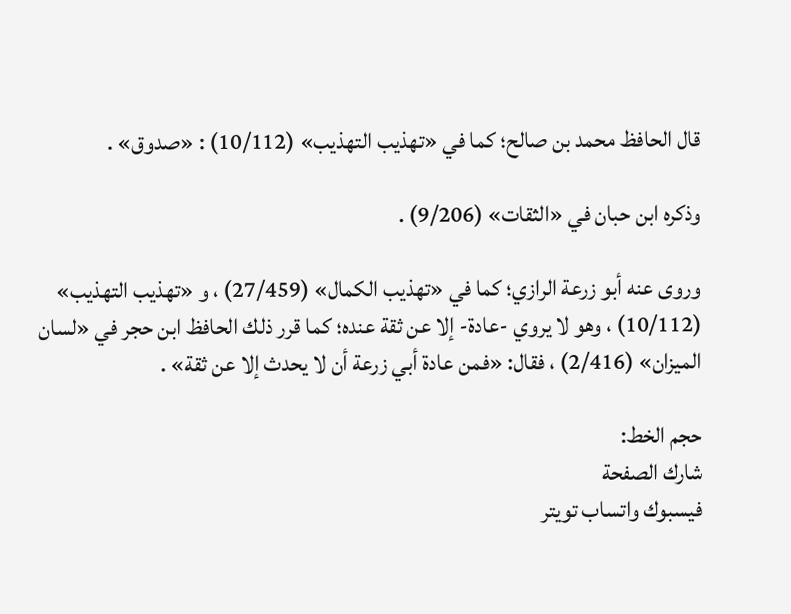قال الحافظ محمد بن صالح؛ كما في «تهذيب التهذيب» (10/112) : «صدوق» .

وذكره ابن حبان في «الثقات» (9/206) .

وروى عنه أبو زرعة الرازي؛ كما في «تهذيب الكمال» (27/459) ، و «تهذيب التهذيب» (10/112) ، وهو لا يروي -عادة- إلا عن ثقة عنده؛ كما قرر ذلك الحافظ ابن حجر في «لسان الميزان» (2/416) ، فقال: «فمن عادة أبي زرعة أن لا يحدث إلا عن ثقة» .

حجم الخط:
شارك الصفحة
فيسبوك واتساب تويتر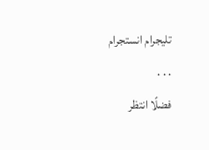تليجرام انستجرام
. . .
فضلًا انتظر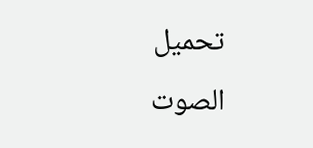تحميل الصوت